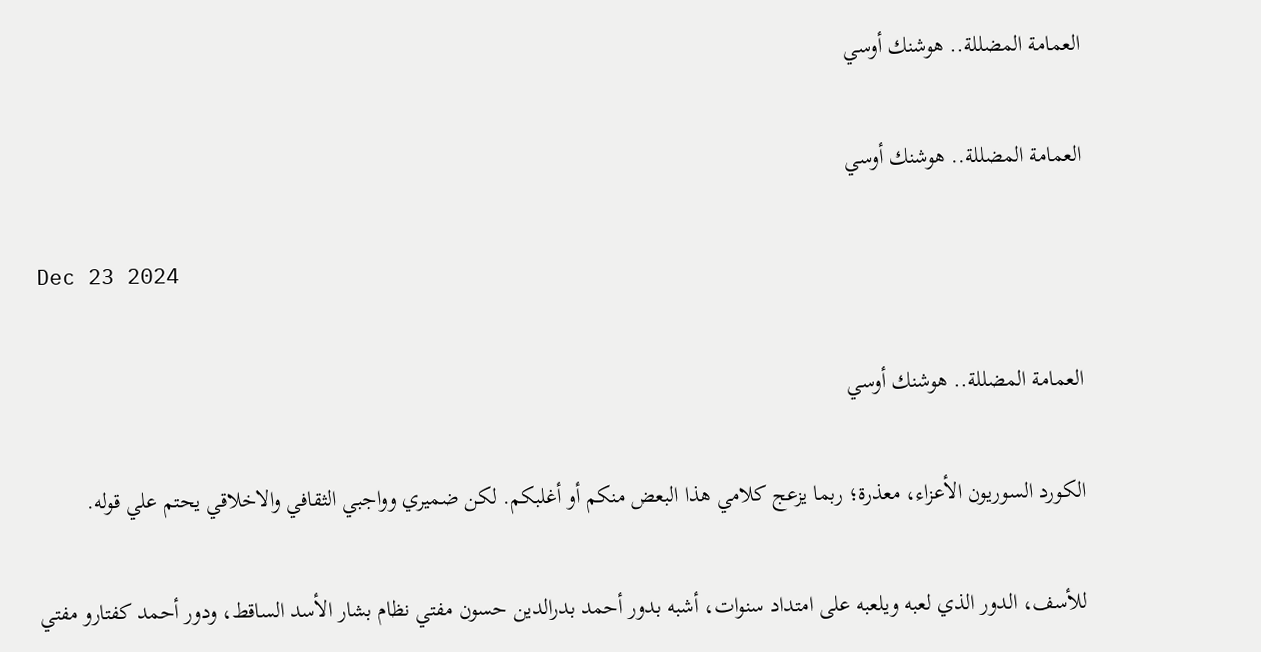العمامة المضللة.. هوشنك أوسي

العمامة المضللة.. هوشنك أوسي

Dec 23 2024

العمامة المضللة.. هوشنك أوسي

الكورد السوريون الأعزاء، معذرة؛ ربما يزعج كلامي هذا البعض منكم أو أغلبكم. لكن ضميري وواجبي الثقافي والاخلاقي يحتم علي قوله.

للأسف، الدور الذي لعبه ويلعبه على امتداد سنوات، أشبه بدور أحمد بدرالدين حسون مفتي نظام بشار الأسد الساقط، ودور أحمد كفتارو مفتي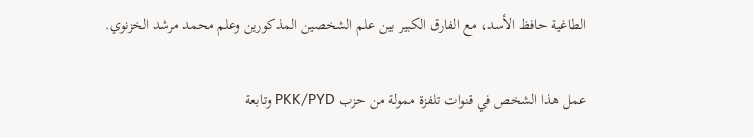الطاغية حافظ الأسد، مع الفارق الكبير بين علم الشخصين المذكورين وعلم محمد مرشد الخزنوي.

عمل هذا الشخص في قنوات تلفزة ممولة من حزب PKK/PYD وتابعة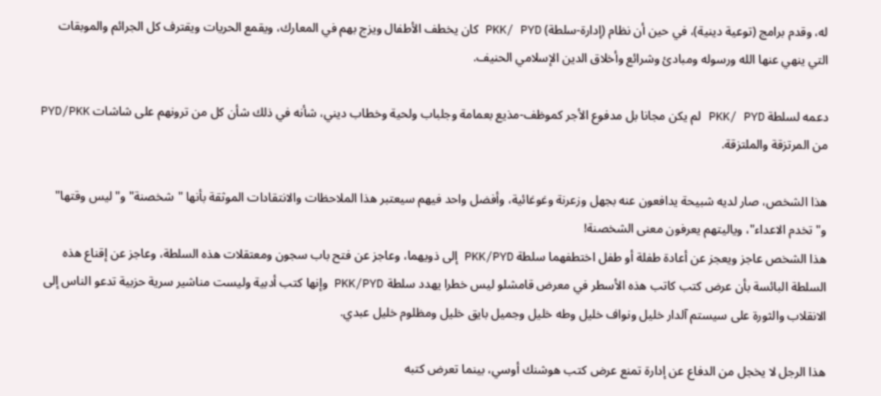له، وقدم برامج (توعية دينية)، في حين أن نظام (إدارة-سلطة) PKK/ PYD كان يخطف الأطفال ويزج بهم في المعارك، ويقمع الحريات ويقترف كل الجرائم والموبقات التي ينهي عنها الله ورسوله ومبادئ وشرائع وأخلاق الدين الإسلامي الحنيف.

دعمه لسلطة PKK/ PYD لم يكن مجانا بل مدفوع الأجر كموظف-مذيع بعمامة وجلباب ولحية وخطاب ديني، شأنه في ذلك شأن كل من ترونهم على شاشات PYD/PKK من المرتزقة والملتزقة.

هذا الشخص، صار لديه شبيحة يدافعون عنه بجهل وزعرنة وغوغائية، وأفضل واحد فيهم سيعتبر هذا الملاحظات والانتقادات الموثقة بأنها "شخصنة" و"ليس وقتها" و"تخدم الاعداء"، وياليتهم يعرفون معنى الشخصنة!
هذا الشخص عاجز ويعجز عن أعادة طفلة أو طفل اختطفهما سلطة PKK/PYD إلى ذويهما، وعاجز عن فتح باب سجون ومعتقلات هذه السلطة، وعاجز عن إقناع هذه السلطة البائسة بأن عرض كتب كاتب هذه الأسطر في معرض قامشلو ليس خطرا يهدد سلطة PKK/PYD وإنها كتب أدبية وليست مناشير سرية حزبية تدعو الناس إلى الانقلاب والثورة على سيستم آلدار خليل ونواف خليل وطه خليل وجميل بايق خليل ومظلوم خليل عبدي.

هذا الرجل لا يخجل من الدفاع عن إدارة تمنع عرض كتب هوشنك أوسي، بينما تعرض كتبه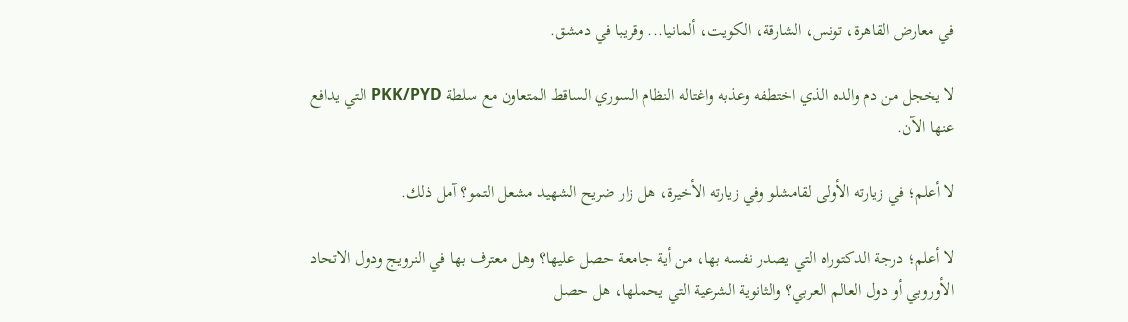في معارض القاهرة، تونس، الشارقة، الكويت، ألمانيا... وقريبا في دمشق.

لا يخجل من دم والده الذي اختطفه وعذبه واغتاله النظام السوري الساقط المتعاون مع سلطة PKK/PYD التي يدافع عنها الآن.

لا أعلم؛ في زيارته الأولى لقامشلو وفي زيارته الأخيرة، هل زار ضريح الشهيد مشعل التمو؟ آمل ذلك.

لا أعلم؛ درجة الدكتوراه التي يصدر نفسه بها، من أية جامعة حصل عليها؟ وهل معترف بها في النرويج ودول الاتحاد الأوروبي أو دول العالم العربي؟ والثانوية الشرعية التي يحملها، هل حصل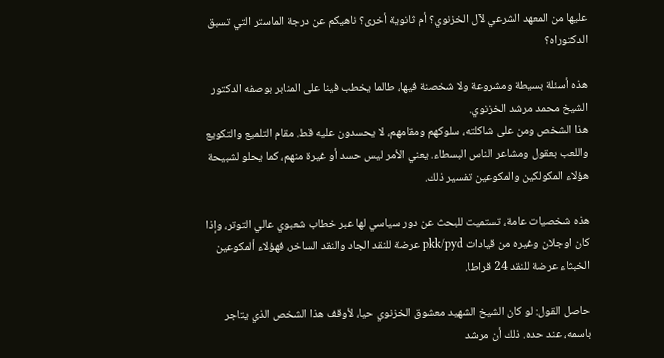عليها من المعهد الشرعي لآل الخزنوي؟ أم ثانوية أخرى؟ ناهيكم عن درجة الماستر التي تسبق الدكتوراه؟

هذه أسئلة بسيطة ومشروعة ولا شخصنة فيها، طالما يخطب فينا على المنابر بوصفه الدكتور الشيخ محمد مرشد الخزنوي.
هذا الشخص ومن على شاكلته، سلوكهم ومقامهم، لا يحسدون عليه قط. مقام التلميع والتكويع واللعب بعقول ومشاعر الناس البسطاء. يعني الأمر ليس حسد أو غيرة منهم، كما يحلو لشبيحة هؤلاء المكولكين والمكوعين تفسير ذلك.

هذه شخصيات عامة، تستميت للبحث عن دور سياسي لها عبر خطاب شعبوي عالي التوتر، وإذا كان اوجلان وغيره من قيادات pkk/pyd عرضة للنقد الجاد والنقد الساخر، فهؤلاء ألمكوعين الخبثاء عرضة للنقد 24 قراطا.

حاصل القول: لو كان الشيخ الشهيد معشوق الخزنوي حيا، لأوقف هذا الشخص الذي يتاجر باسمه، عند حده. ذلك أن مرشد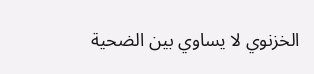الخزنوي لا يساوي بين الضحية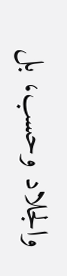والجلاد وحسب، بل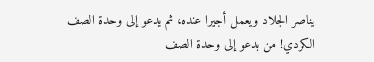يناصر الجلاد ويعمل أجيرا عنده، ثم يدعو إلى وحدة الصف الكردي! من بدعو إلى وحدة الصف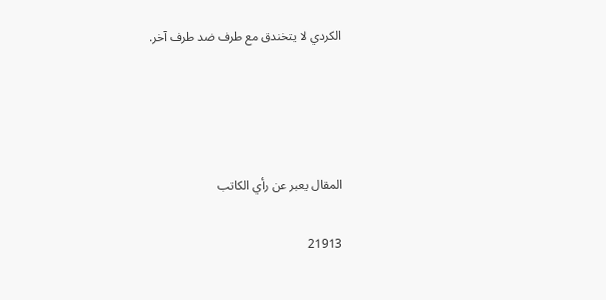الكردي لا يتخندق مع طرف ضد طرف آخر.




المقال يعبر عن رأي الكاتب

21913